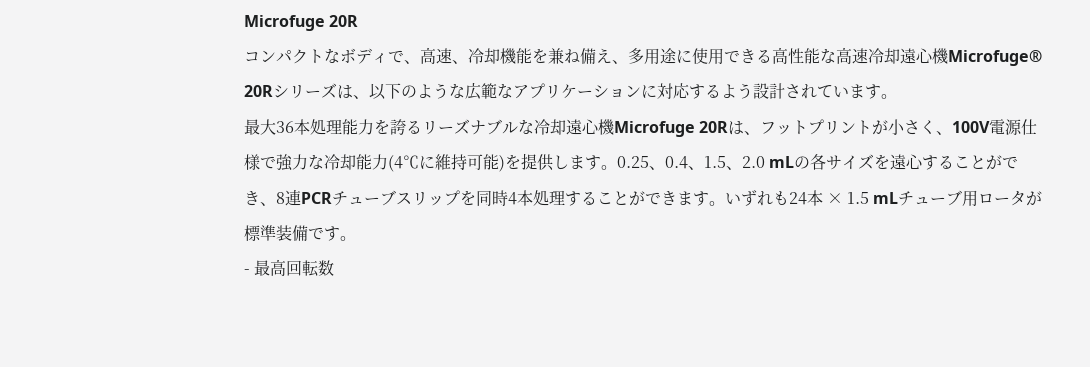Microfuge 20R
コンパクトなボディで、高速、冷却機能を兼ね備え、多用途に使用できる高性能な高速冷却遠心機Microfuge® 20Rシリーズは、以下のような広範なアプリケーションに対応するよう設計されています。
最大36本処理能力を誇るリーズナブルな冷却遠心機Microfuge 20Rは、フットプリントが小さく、100V電源仕様で強力な冷却能力(4℃に維持可能)を提供します。0.25、0.4、1.5、2.0 mLの各サイズを遠心することができ、8連PCRチューブスリップを同時4本処理することができます。いずれも24本 × 1.5 mLチューブ用ロータが標準装備です。
- 最高回転数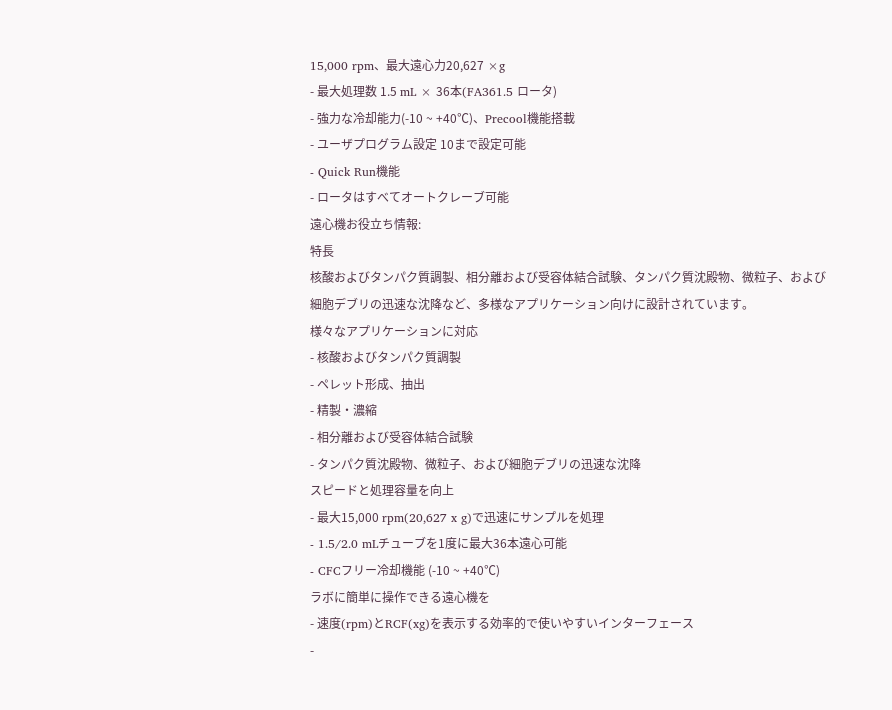15,000 rpm、最大遠心力20,627 ×g
- 最大処理数 1.5 mL × 36本(FA361.5 ロータ)
- 強力な冷却能力(-10 ~ +40℃)、Precool機能搭載
- ユーザプログラム設定 10まで設定可能
- Quick Run機能
- ロータはすべてオートクレーブ可能
遠心機お役立ち情報:
特長
核酸およびタンパク質調製、相分離および受容体結合試験、タンパク質沈殿物、微粒子、および細胞デブリの迅速な沈降など、多様なアプリケーション向けに設計されています。
様々なアプリケーションに対応
- 核酸およびタンパク質調製
- ペレット形成、抽出
- 精製・濃縮
- 相分離および受容体結合試験
- タンパク質沈殿物、微粒子、および細胞デブリの迅速な沈降
スピードと処理容量を向上
- 最大15,000 rpm(20,627 x g)で迅速にサンプルを処理
- 1.5/2.0 mLチューブを1度に最大36本遠心可能
- CFCフリー冷却機能 (-10 ~ +40℃)
ラボに簡単に操作できる遠心機を
- 速度(rpm)とRCF(xg)を表示する効率的で使いやすいインターフェース
-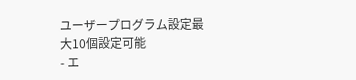ユーザープログラム設定最大10個設定可能
- エ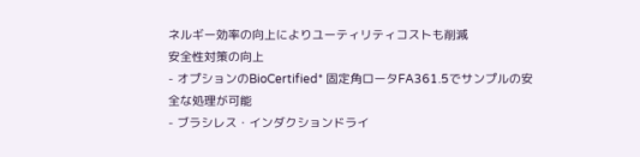ネルギー効率の向上によりユーティリティコストも削減
安全性対策の向上
- オプションのBioCertified* 固定角ロータFA361.5でサンプルの安全な処理が可能
- ブラシレス・インダクションドライ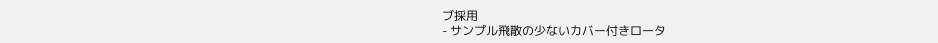ブ採用
- サンプル飛散の少ないカバー付きロータ